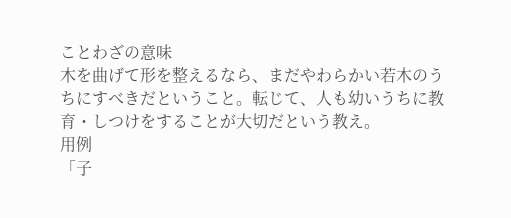ことわざの意味
木を曲げて形を整えるなら、まだやわらかい若木のうちにすべきだということ。転じて、人も幼いうちに教育・しつけをすることが大切だという教え。
用例
「子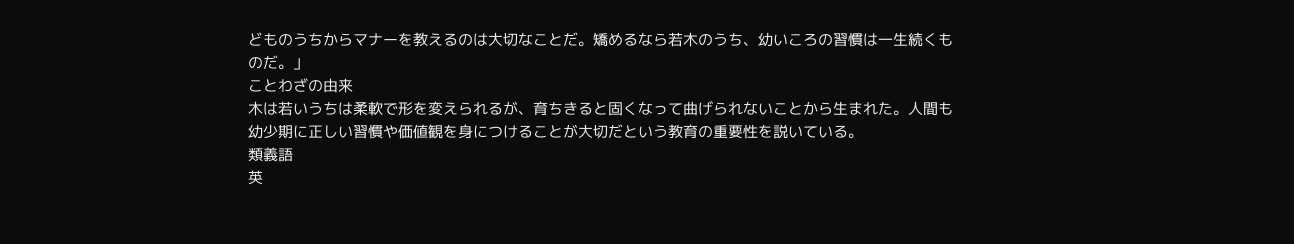どものうちからマナーを教えるのは大切なことだ。矯めるなら若木のうち、幼いころの習慣は一生続くものだ。」
ことわざの由来
木は若いうちは柔軟で形を変えられるが、育ちきると固くなって曲げられないことから生まれた。人間も幼少期に正しい習慣や価値観を身につけることが大切だという教育の重要性を説いている。
類義語
英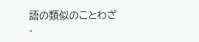語の類似のことわざ
-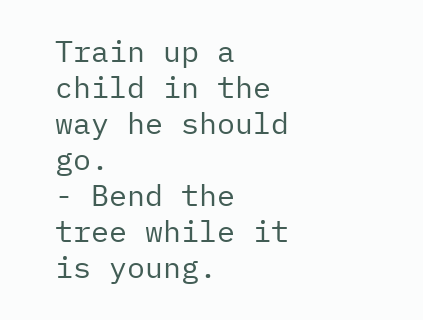Train up a child in the way he should go.
- Bend the tree while it is young.